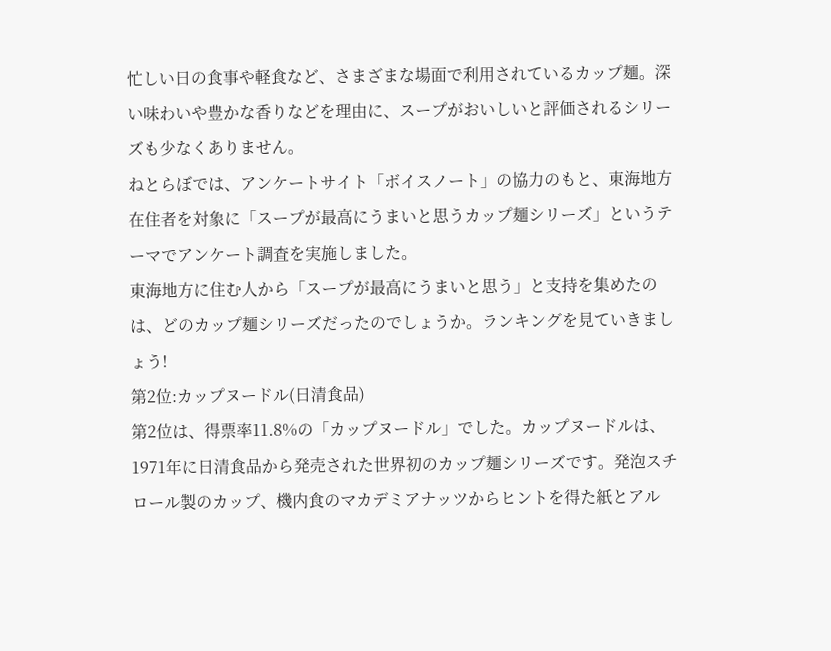忙しい日の食事や軽食など、さまざまな場面で利用されているカップ麺。深い味わいや豊かな香りなどを理由に、スープがおいしいと評価されるシリーズも少なくありません。
ねとらぼでは、アンケートサイト「ボイスノート」の協力のもと、東海地方在住者を対象に「スープが最高にうまいと思うカップ麺シリーズ」というテーマでアンケート調査を実施しました。
東海地方に住む人から「スープが最高にうまいと思う」と支持を集めたのは、どのカップ麺シリーズだったのでしょうか。ランキングを見ていきましょう!
第2位:カップヌードル(日清食品)
第2位は、得票率11.8%の「カップヌードル」でした。カップヌードルは、1971年に日清食品から発売された世界初のカップ麺シリーズです。発泡スチロール製のカップ、機内食のマカデミアナッツからヒントを得た紙とアル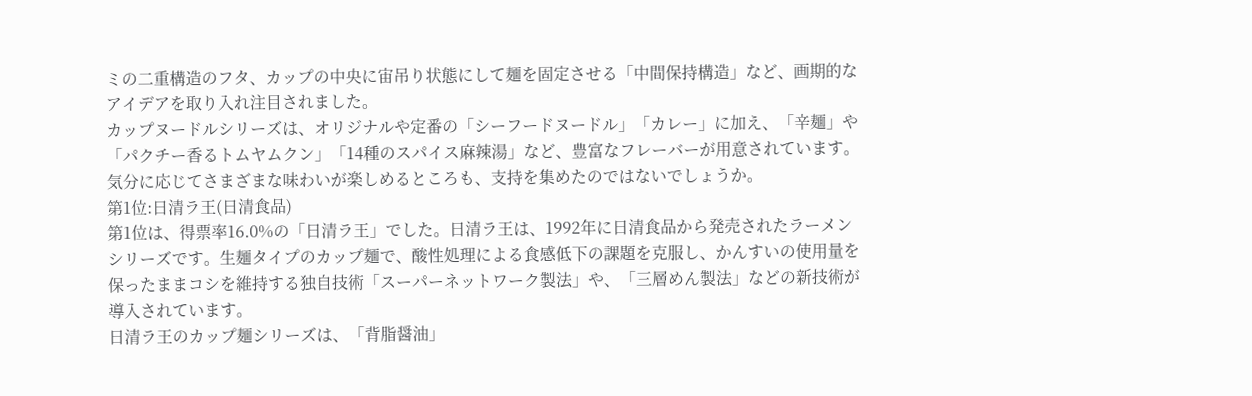ミの二重構造のフタ、カップの中央に宙吊り状態にして麺を固定させる「中間保持構造」など、画期的なアイデアを取り入れ注目されました。
カップヌードルシリーズは、オリジナルや定番の「シーフードヌードル」「カレー」に加え、「辛麺」や「パクチー香るトムヤムクン」「14種のスパイス麻辣湯」など、豊富なフレーバーが用意されています。気分に応じてさまざまな味わいが楽しめるところも、支持を集めたのではないでしょうか。
第1位:日清ラ王(日清食品)
第1位は、得票率16.0%の「日清ラ王」でした。日清ラ王は、1992年に日清食品から発売されたラーメンシリーズです。生麺タイプのカップ麺で、酸性処理による食感低下の課題を克服し、かんすいの使用量を保ったままコシを維持する独自技術「スーパーネットワーク製法」や、「三層めん製法」などの新技術が導入されています。
日清ラ王のカップ麺シリーズは、「背脂醤油」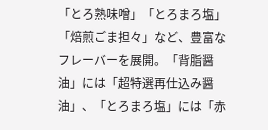「とろ熟味噌」「とろまろ塩」「焙煎ごま担々」など、豊富なフレーバーを展開。「背脂醤油」には「超特選再仕込み醤油」、「とろまろ塩」には「赤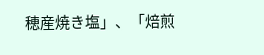穂産焼き塩」、「焙煎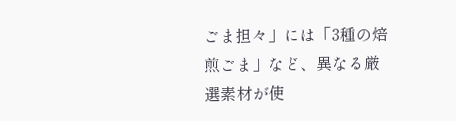ごま担々」には「3種の焙煎ごま」など、異なる厳選素材が使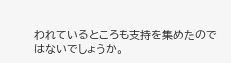われているところも支持を集めたのではないでしょうか。